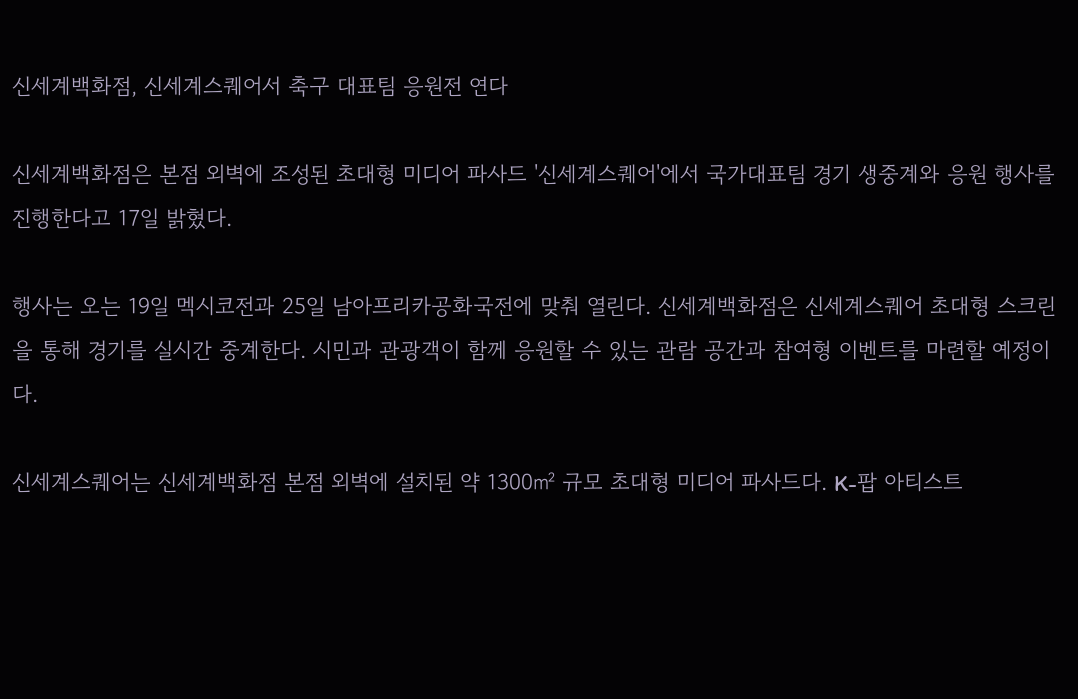신세계백화점, 신세계스퀘어서 축구 대표팀 응원전 연다

신세계백화점은 본점 외벽에 조성된 초대형 미디어 파사드 '신세계스퀘어'에서 국가대표팀 경기 생중계와 응원 행사를 진행한다고 17일 밝혔다.

행사는 오는 19일 멕시코전과 25일 남아프리카공화국전에 맞춰 열린다. 신세계백화점은 신세계스퀘어 초대형 스크린을 통해 경기를 실시간 중계한다. 시민과 관광객이 함께 응원할 수 있는 관람 공간과 참여형 이벤트를 마련할 예정이다.

신세계스퀘어는 신세계백화점 본점 외벽에 설치된 약 1300㎡ 규모 초대형 미디어 파사드다. K-팝 아티스트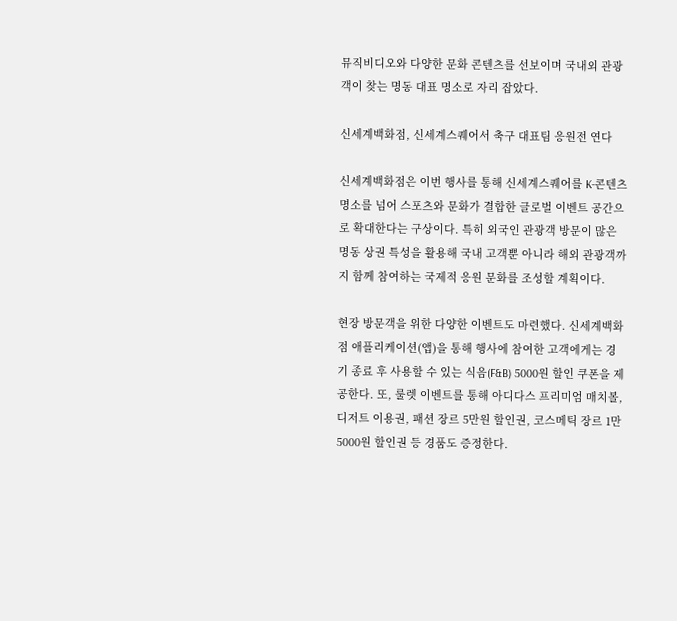뮤직비디오와 다양한 문화 콘텐츠를 선보이며 국내외 관광객이 찾는 명동 대표 명소로 자리 잡았다.

신세계백화점, 신세계스퀘어서 축구 대표팀 응원전 연다

신세계백화점은 이번 행사를 통해 신세계스퀘어를 K-콘텐츠 명소를 넘어 스포츠와 문화가 결합한 글로벌 이벤트 공간으로 확대한다는 구상이다. 특히 외국인 관광객 방문이 많은 명동 상권 특성을 활용해 국내 고객뿐 아니라 해외 관광객까지 함께 참여하는 국제적 응원 문화를 조성할 계획이다.

현장 방문객을 위한 다양한 이벤트도 마련했다. 신세계백화점 애플리케이션(앱)을 통해 행사에 참여한 고객에게는 경기 종료 후 사용할 수 있는 식음(F&B) 5000원 할인 쿠폰을 제공한다. 또, 룰렛 이벤트를 통해 아디다스 프리미엄 매치볼, 디저트 이용권, 패션 장르 5만원 할인권, 코스메틱 장르 1만5000원 할인권 등 경품도 증정한다.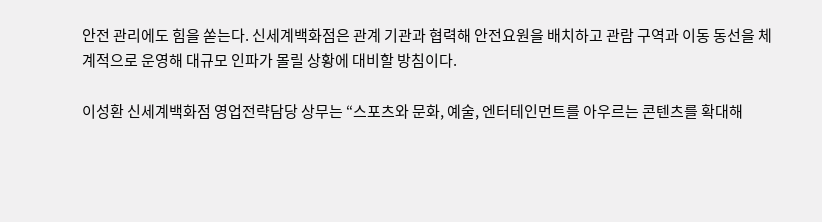안전 관리에도 힘을 쏟는다. 신세계백화점은 관계 기관과 협력해 안전요원을 배치하고 관람 구역과 이동 동선을 체계적으로 운영해 대규모 인파가 몰릴 상황에 대비할 방침이다.

이성환 신세계백화점 영업전략담당 상무는 “스포츠와 문화, 예술, 엔터테인먼트를 아우르는 콘텐츠를 확대해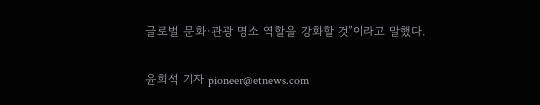글로벌 문화·관광 명소 역할을 강화할 것”이라고 말했다.

윤희석 기자 pioneer@etnews.com